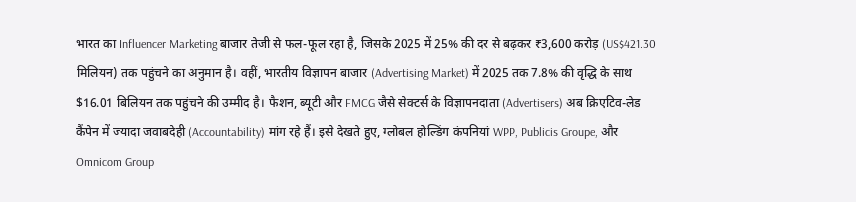भारत का Influencer Marketing बाजार तेजी से फल-फूल रहा है, जिसके 2025 में 25% की दर से बढ़कर ₹3,600 करोड़ (US$421.30 मिलियन) तक पहुंचने का अनुमान है। वहीं, भारतीय विज्ञापन बाजार (Advertising Market) में 2025 तक 7.8% की वृद्धि के साथ $16.01 बिलियन तक पहुंचने की उम्मीद है। फैशन, ब्यूटी और FMCG जैसे सेक्टर्स के विज्ञापनदाता (Advertisers) अब क्रिएटिव-लेड कैंपेन में ज्यादा जवाबदेही (Accountability) मांग रहे हैं। इसे देखते हुए, ग्लोबल होल्डिंग कंपनियां WPP, Publicis Groupe, और Omnicom Group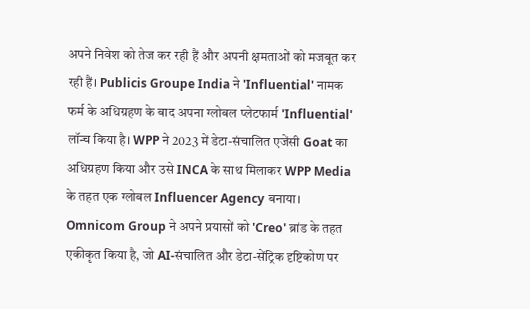अपने निवेश को तेज कर रही हैं और अपनी क्षमताओं को मजबूत कर रही हैं। Publicis Groupe India ने 'Influential' नामक फर्म के अधिग्रहण के बाद अपना ग्लोबल प्लेटफार्म 'Influential' लॉन्च किया है। WPP ने 2023 में डेटा-संचालित एजेंसी Goat का अधिग्रहण किया और उसे INCA के साथ मिलाकर WPP Media के तहत एक ग्लोबल Influencer Agency बनाया। Omnicom Group ने अपने प्रयासों को 'Creo' ब्रांड के तहत एकीकृत किया है, जो AI-संचालित और डेटा-सेंट्रिक दृष्टिकोण पर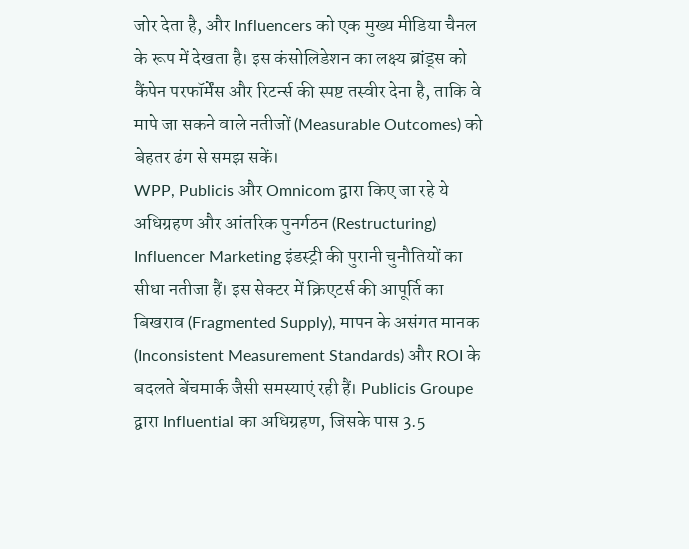जोर देता है, और Influencers को एक मुख्य मीडिया चैनल के रूप में देखता है। इस कंसोलिडेशन का लक्ष्य ब्रांड्स को कैंपेन परफॉर्मेंस और रिटर्न्स की स्पष्ट तस्वीर देना है, ताकि वे मापे जा सकने वाले नतीजों (Measurable Outcomes) को बेहतर ढंग से समझ सकें।
WPP, Publicis और Omnicom द्वारा किए जा रहे ये अधिग्रहण और आंतरिक पुनर्गठन (Restructuring) Influencer Marketing इंडस्ट्री की पुरानी चुनौतियों का सीधा नतीजा हैं। इस सेक्टर में क्रिएटर्स की आपूर्ति का बिखराव (Fragmented Supply), मापन के असंगत मानक (Inconsistent Measurement Standards) और ROI के बदलते बेंचमार्क जैसी समस्याएं रही हैं। Publicis Groupe द्वारा Influential का अधिग्रहण, जिसके पास 3.5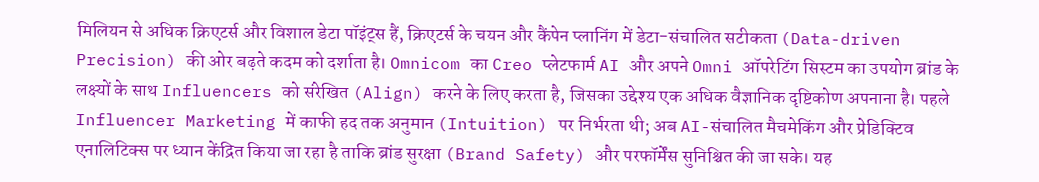मिलियन से अधिक क्रिएटर्स और विशाल डेटा पॉइंट्स हैं, क्रिएटर्स के चयन और कैंपेन प्लानिंग में डेटा-संचालित सटीकता (Data-driven Precision) की ओर बढ़ते कदम को दर्शाता है। Omnicom का Creo प्लेटफार्म AI और अपने Omni ऑपरेटिंग सिस्टम का उपयोग ब्रांड के लक्ष्यों के साथ Influencers को संरेखित (Align) करने के लिए करता है, जिसका उद्देश्य एक अधिक वैज्ञानिक दृष्टिकोण अपनाना है। पहले Influencer Marketing में काफी हद तक अनुमान (Intuition) पर निर्भरता थी; अब AI-संचालित मैचमेकिंग और प्रेडिक्टिव एनालिटिक्स पर ध्यान केंद्रित किया जा रहा है ताकि ब्रांड सुरक्षा (Brand Safety) और परफॉर्मेंस सुनिश्चित की जा सके। यह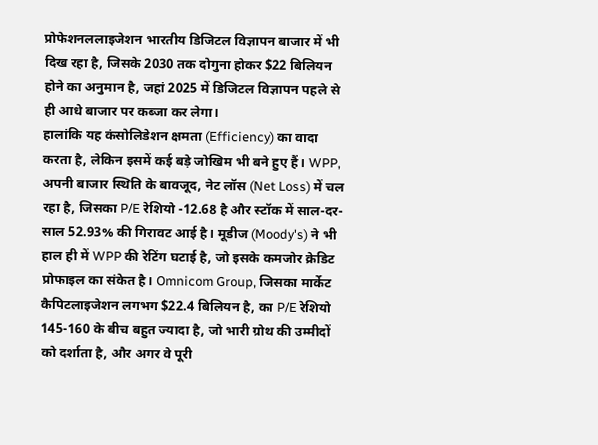प्रोफेशनललाइजेशन भारतीय डिजिटल विज्ञापन बाजार में भी दिख रहा है, जिसके 2030 तक दोगुना होकर $22 बिलियन होने का अनुमान है, जहां 2025 में डिजिटल विज्ञापन पहले से ही आधे बाजार पर कब्जा कर लेगा।
हालांकि यह कंसोलिडेशन क्षमता (Efficiency) का वादा करता है, लेकिन इसमें कई बड़े जोखिम भी बने हुए हैं। WPP, अपनी बाजार स्थिति के बावजूद, नेट लॉस (Net Loss) में चल रहा है, जिसका P/E रेशियो -12.68 है और स्टॉक में साल-दर-साल 52.93% की गिरावट आई है। मूडीज (Moody's) ने भी हाल ही में WPP की रेटिंग घटाई है, जो इसके कमजोर क्रेडिट प्रोफाइल का संकेत है। Omnicom Group, जिसका मार्केट कैपिटलाइजेशन लगभग $22.4 बिलियन है, का P/E रेशियो 145-160 के बीच बहुत ज्यादा है, जो भारी ग्रोथ की उम्मीदों को दर्शाता है, और अगर वे पूरी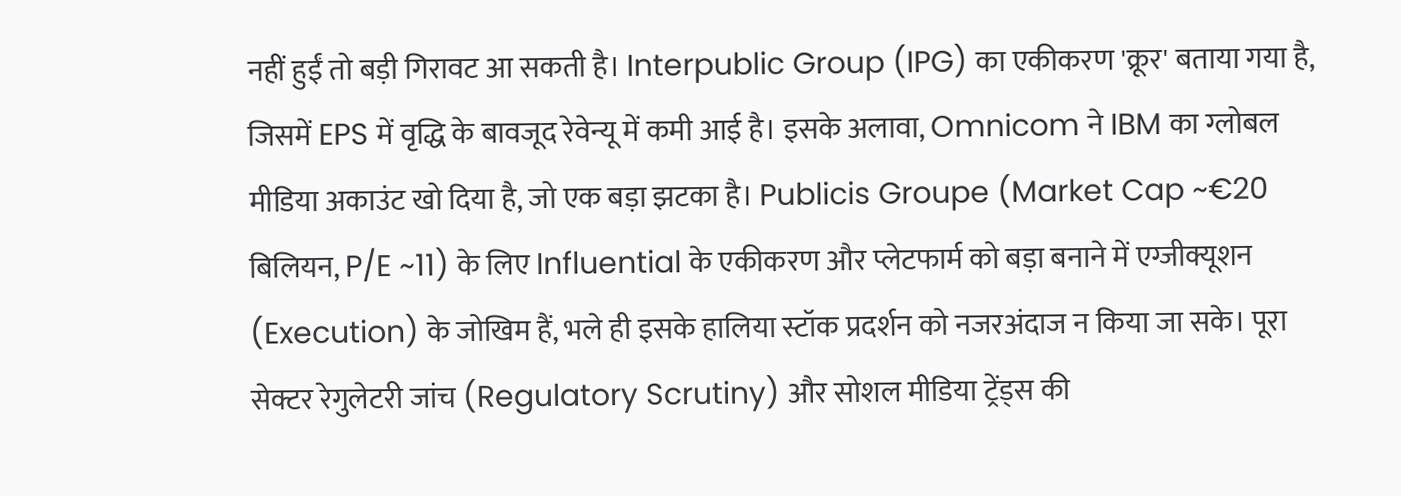नहीं हुईं तो बड़ी गिरावट आ सकती है। Interpublic Group (IPG) का एकीकरण 'क्रूर' बताया गया है, जिसमें EPS में वृद्धि के बावजूद रेवेन्यू में कमी आई है। इसके अलावा, Omnicom ने IBM का ग्लोबल मीडिया अकाउंट खो दिया है, जो एक बड़ा झटका है। Publicis Groupe (Market Cap ~€20 बिलियन, P/E ~11) के लिए Influential के एकीकरण और प्लेटफार्म को बड़ा बनाने में एग्जीक्यूशन (Execution) के जोखिम हैं, भले ही इसके हालिया स्टॉक प्रदर्शन को नजरअंदाज न किया जा सके। पूरा सेक्टर रेगुलेटरी जांच (Regulatory Scrutiny) और सोशल मीडिया ट्रेंड्स की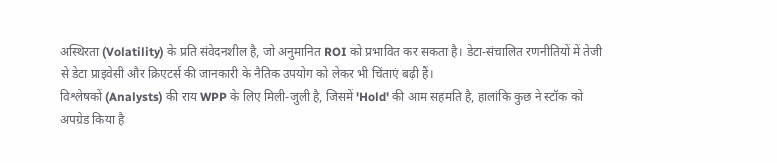अस्थिरता (Volatility) के प्रति संवेदनशील है, जो अनुमानित ROI को प्रभावित कर सकता है। डेटा-संचालित रणनीतियों में तेजी से डेटा प्राइवेसी और क्रिएटर्स की जानकारी के नैतिक उपयोग को लेकर भी चिंताएं बढ़ी हैं।
विश्लेषकों (Analysts) की राय WPP के लिए मिली-जुली है, जिसमें 'Hold' की आम सहमति है, हालांकि कुछ ने स्टॉक को अपग्रेड किया है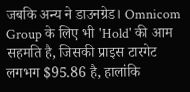जबकि अन्य ने डाउनग्रेड। Omnicom Group के लिए भी 'Hold' की आम सहमति है, जिसकी प्राइस टारगेट लगभग $95.86 है, हालांकि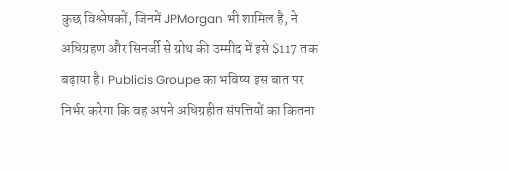कुछ विश्लेषकों, जिनमें JPMorgan भी शामिल है, ने अधिग्रहण और सिनर्जी से ग्रोथ की उम्मीद में इसे $117 तक बढ़ाया है। Publicis Groupe का भविष्य इस बात पर निर्भर करेगा कि वह अपने अधिग्रहीत संपत्तियों का कितना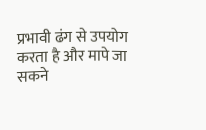प्रभावी ढंग से उपयोग करता है और मापे जा सकने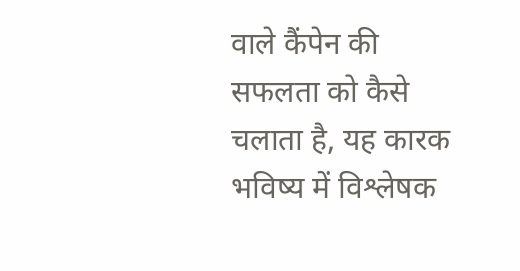वाले कैंपेन की सफलता को कैसे चलाता है, यह कारक भविष्य में विश्लेषक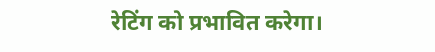रेटिंग को प्रभावित करेगा।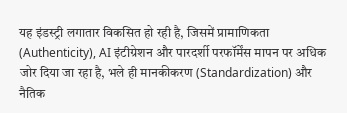यह इंडस्ट्री लगातार विकसित हो रही है, जिसमें प्रामाणिकता (Authenticity), AI इंटीग्रेशन और पारदर्शी परफॉर्मेंस मापन पर अधिक जोर दिया जा रहा है, भले ही मानकीकरण (Standardization) और नैतिक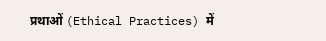प्रथाओं (Ethical Practices) में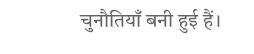चुनौतियाँ बनी हुई हैं।